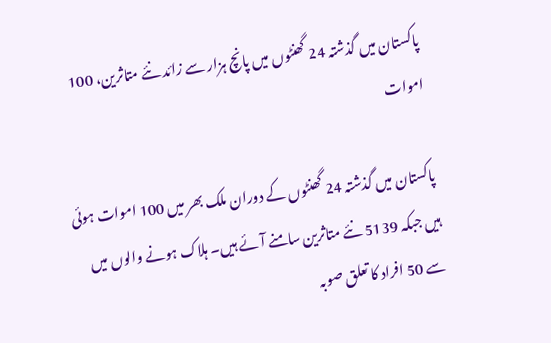پاکستان میں گذشتہ 24 گھنٹوں میں پانچ ہزار سے زائد نئے متاثرین، 100 اموات

پاکستان میں گذشتہ 24 گھنٹوں کے دوران ملک بھر میں 100 اموات ہوئی ہیں جبکہ 5139 نئے متاثرین سامنے آئے ہیں۔ ہلاک ہونے والوں میں سے 50 افراد کا تعلق صوبہ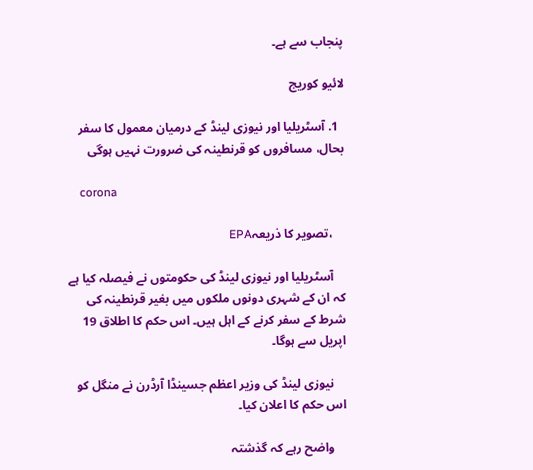پنجاب سے ہے۔

لائیو کوریج

  1. آسٹریلیا اور نیوزی لینڈ کے درمیان معمول کا سفر بحال، مسافروں کو قرنطینہ کی ضرورت نہیں ہوگی

    corona

    ،تصویر کا ذریعہEPA

    آسٹریلیا اور نیوزی لینڈ کی حکومتوں نے فیصلہ کیا ہے کہ ان کے شہری دونوں ملکوں میں بغیر قرنطینہ کی شرط کے سفر کرنے کے اہل ہیں۔ اس حکم کا اطلاق 19 اپریل سے ہوگا۔

    نیوزی لینڈ کی وزیر اعظم جسینڈا آرڈرن نے منگل کو اس حکم کا اعلان کیا۔

    واضح رہے کہ گذشتہ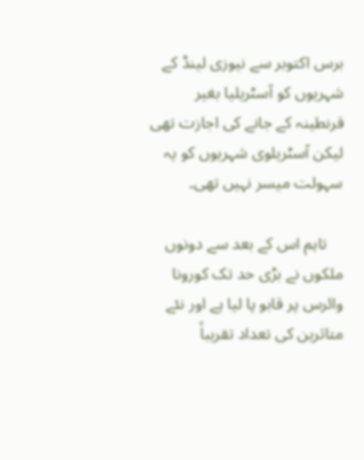برس اکتوبر سے نیوزی لینڈ کے شہریوں کو آسٹریلیا بغیر قرنطینہ کے جانے کی اجازت تھی لیکن آسٹریلوی شہریوں کو یہ سہولت میسر نہیں تھی۔

    تاہم اس کے بعد سے دونوں ملکوں نے بڑی حد تک کورونا وائرس پر قابو پا لیا ہے اور نئے متاثرین کی تعداد تقریباً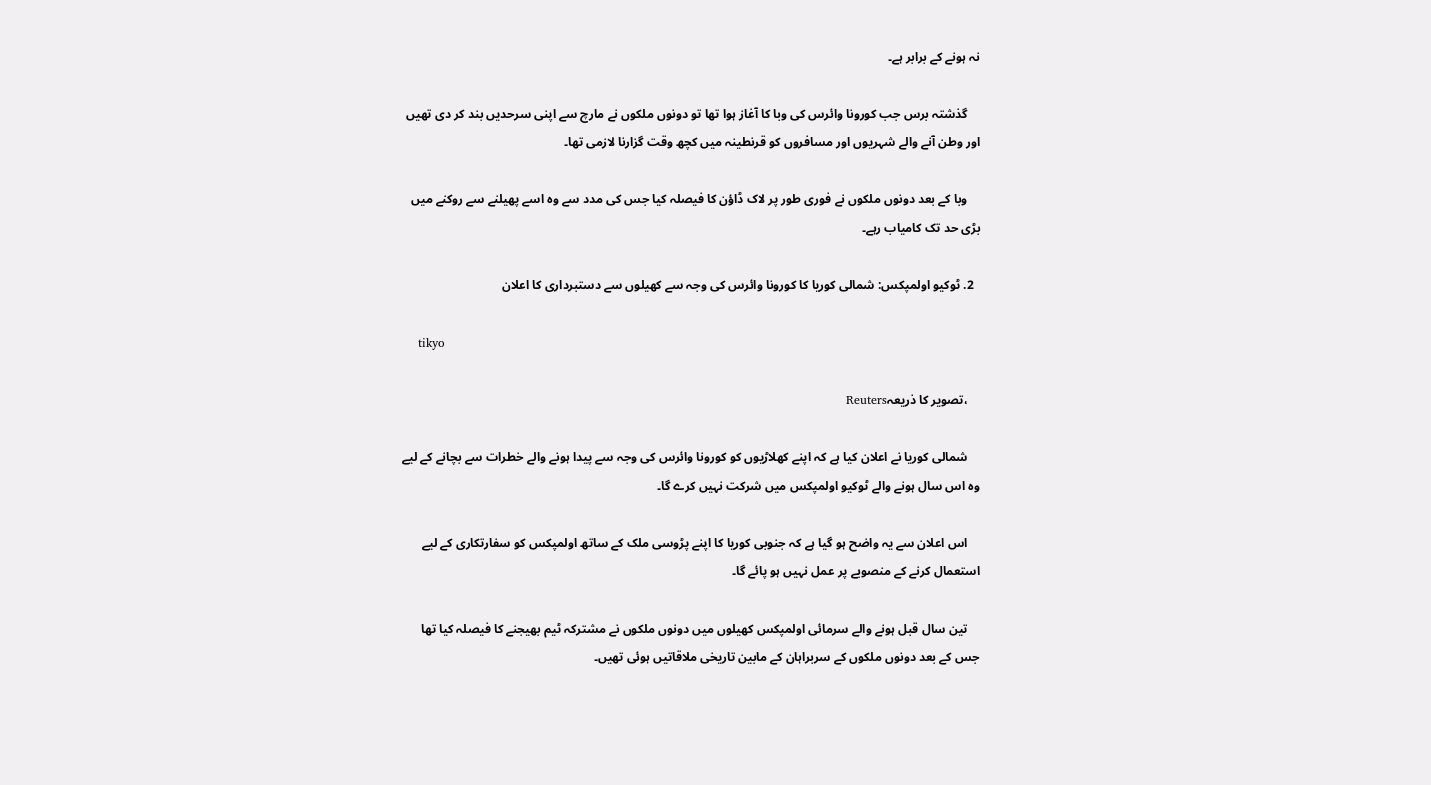نہ ہونے کے برابر ہے۔

    گذشتہ برس جب کورونا وائرس کی وبا کا آغاز ہوا تھا تو دونوں ملکوں نے مارچ سے اپنی سرحدیں بند کر دی تھیں اور وطن آنے والے شہریوں اور مسافروں کو قرنطینہ میں کچھ وقت گزارنا لازمی تھا۔

    وبا کے بعد دونوں ملکوں نے فوری طور پر لاک ڈاؤن کا فیصلہ کیا جس کی مدد سے وہ اسے پھیلنے سے روکنے میں بڑی حد تک کامیاب رہے۔

  2. ٹوکیو اولمپکس: شمالی کوریا کا کورونا وائرس کی وجہ سے کھیلوں سے دستبرداری کا اعلان

    tikyo

    ،تصویر کا ذریعہReuters

    شمالی کوریا نے اعلان کیا ہے کہ اپنے کھلاڑیوں کو کورونا وائرس کی وجہ سے پیدا ہونے والے خطرات سے بچانے کے لیے وہ اس سال ہونے والے ٹوکیو اولمپکس میں شرکت نہیں کرے گا۔

    اس اعلان سے یہ واضح ہو گیا ہے کہ جنوبی کوریا کا اپنے پڑوسی ملک کے ساتھ اولمپکس کو سفارتکاری کے لیے استعمال کرنے کے منصوبے پر عمل نہیں ہو پائے گا۔

    تین سال قبل ہونے والے سرمائی اولمپکس کھیلوں میں دونوں ملکوں نے مشترکہ ٹیم بھیجنے کا فیصلہ کیا تھا جس کے بعد دونوں ملکوں کے سربراہان کے مابین تاریخی ملاقاتیں ہوئی تھیں۔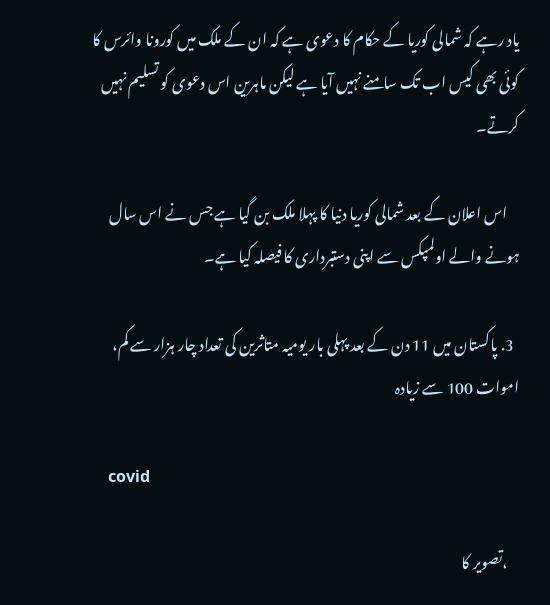یاد رہے کہ شمالی کوریا کے حکام کا دعوی ہے کہ ان کے ملک میں کورونا وائرس کا کوئی بھی کیس اب تک سامنے نہیں آیا ہے لیکن ماہرین اس دعوی کو تسلیم نہیں کرتے۔

    اس اعلان کے بعد شمالی کوریا دنیا کا پہلا ملک بن گیا ہے جس نے اس سال ہونے والے اولمپکس سے اپنی دستبرداری کا فیصلہ کیا ہے۔

  3. پاکستان میں 11 دن کے بعد پہلی بار یومیہ متاثرین کی تعداد چار ہزار سے کم، اموات 100 سے زیادہ

    covid

    ،تصویر کا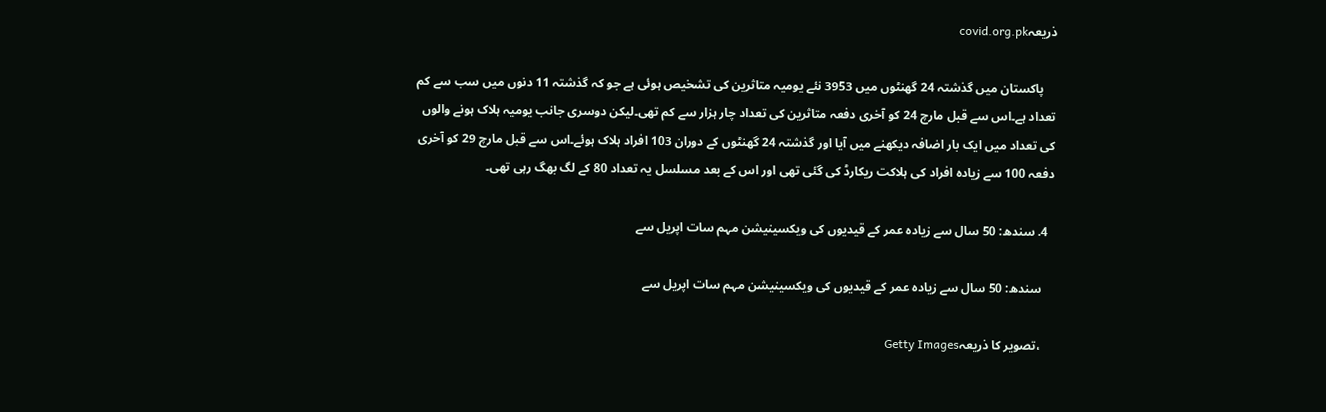ذریعہcovid.org.pk

    پاکستان میں گذشتہ 24 گھنٹوں میں 3953 نئے یومیہ متاثرین کی تشخیص ہوئی ہے جو کہ گذشتہ 11 دنوں میں سب سے کم تعداد ہے۔اس سے قبل مارچ 24 کو آخری دفعہ متاثرین کی تعداد چار ہزار سے کم تھی۔لیکن دوسری جانب یومیہ ہلاک ہونے والوں کی تعداد میں ایک بار اضافہ دیکھنے میں آیا اور گذشتہ 24 گھنٹوں کے دوران 103 افراد ہلاک ہوئے۔اس سے قبل مارچ 29 کو آخری دفعہ 100 سے زیادہ افراد کی ہلاکت ریکارڈ کی گئی تھی اور اس کے بعد مسلسل یہ تعداد 80 کے لگ بھگ رہی تھی۔

  4. سندھ: 50 سال سے زیادہ عمر کے قیدیوں کی ویکسینیشن مہم سات اپریل سے

    سندھ: 50 سال سے زیادہ عمر کے قیدیوں کی ویکسینیشن مہم سات اپریل سے

    ،تصویر کا ذریعہGetty Images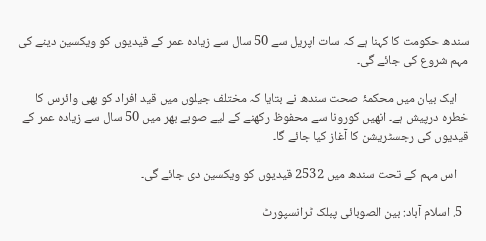سندھ حکومت کا کہنا ہے کہ سات اپریل سے 50 سال سے زیادہ عمر کے قیدیوں کو ویکسین دینے کی مہم شروع کی جائے گی۔

    ایک بیان میں محکمۂ صحت سندھ نے بتایا کہ مختلف جیلوں میں قید افراد کو بھی وائرس کا خطرہ درپیش ہے۔ انھیں کورونا سے محفوظ رکھنے کے لیے صوبے بھر میں 50 سال سے زیادہ عمر کے قیدیوں کی رجسٹریشن کا آغاز کیا جائے گا۔

    اس مہم کے تحت سندھ میں 2532 قیدیوں کو ویکسین دی جائے گی۔

  5. اسلام آباد: بین الصوبائی پبلک ٹرانسپورٹ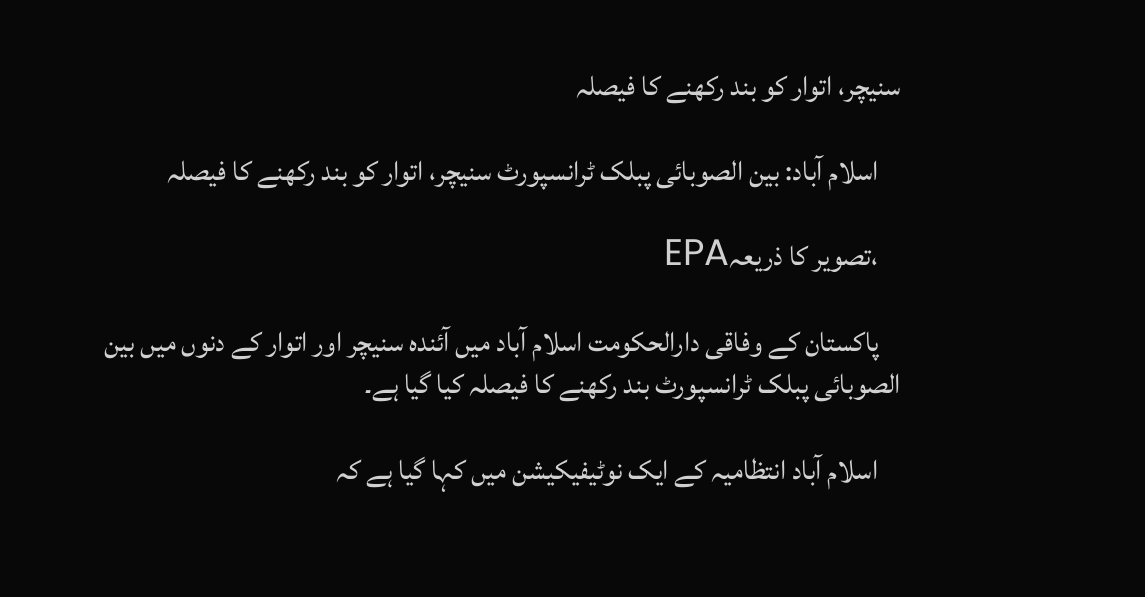سنیچر، اتوار کو بند رکھنے کا فیصلہ

    اسلام آباد: بین الصوبائی پبلک ٹرانسپورٹ سنیچر، اتوار کو بند رکھنے کا فیصلہ

    ،تصویر کا ذریعہEPA

    پاکستان کے وفاقی دارالحکومت اسلام آباد میں آئندہ سنیچر اور اتوار کے دنوں میں بین الصوبائی پبلک ٹرانسپورٹ بند رکھنے کا فیصلہ کیا گیا ہے۔

    اسلام آباد انتظامیہ کے ایک نوٹیفیکیشن میں کہا گیا ہے کہ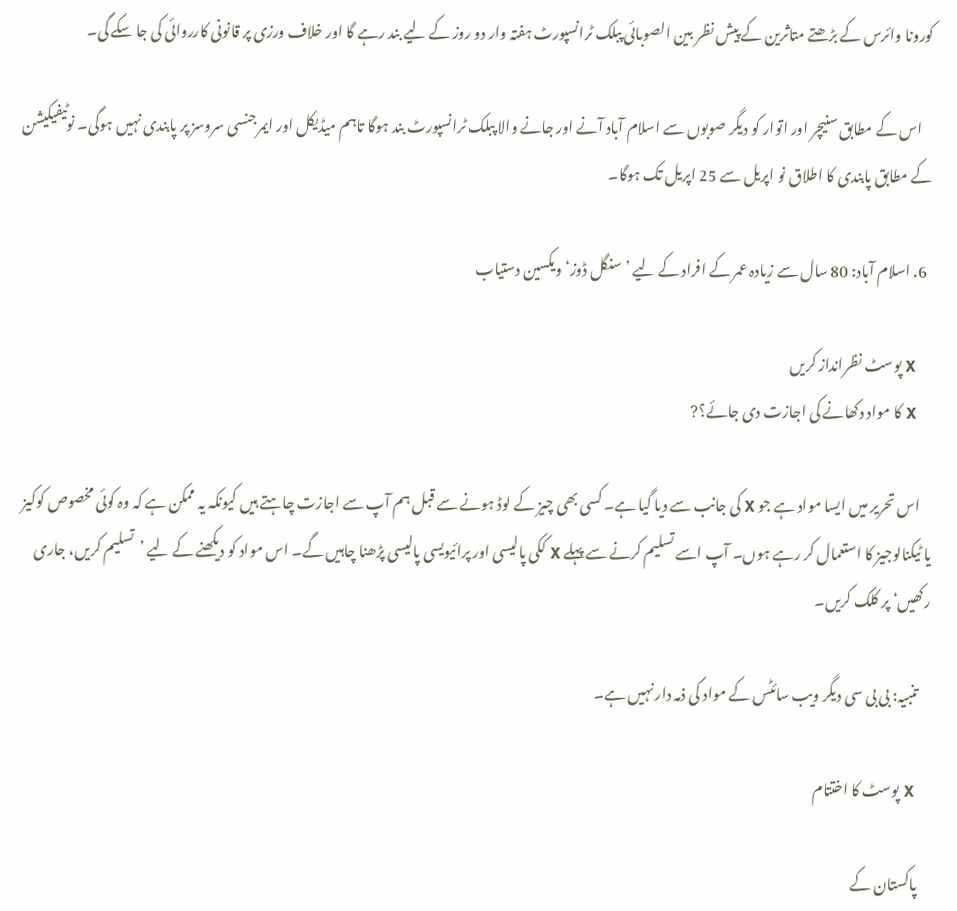کورونا وائرس کے بڑھتے متاثرین کے پیش نظر بین الصوبائی پبلک ٹرانسپورٹ ہفتہ وار دو روز کے لیے بند رہے گا اور خلاف ورزی پر قانونی کارروائی کی جا سکے گی۔

    اس کے مطابق سنیچر اور اتوار کو دیگر صوبوں سے اسلام آباد آنے اور جانے والا پبلک ٹرانسپورٹ بند ہوگا تاہم میڈیکل اور ایمرجنسی سروسز پر پابندی نہیں ہوگی۔ نوٹیفیکیشن کے مطابق پابندی کا اطلاق نو اپریل سے 25 اپریل تک ہوگا۔

  6. اسلام آباد: 80 سال سے زیادہ عمر کے افراد کے لیے ’سنگل ڈوز‘ ویکسین دستیاب

    X پوسٹ نظرانداز کریں
    X کا مواد دکھانے کی اجازت دی جائے؟?

    اس تحریر میں ایسا مواد ہے جو X کی جانب سے دیا گیا ہے۔ کسی بھی چیز کے لوڈ ہونے سے قبل ہم آپ سے اجازت چاہتے ہیں کیونکہ یہ ممکن ہے کہ وہ کوئی مخصوص کوکیز یا ٹیکنالوجیز کا استعمال کر رہے ہوں۔ آپ اسے تسلیم کرنے سے پہلے X ککی پالیسی اور پرائیویسی پالیسی پڑھنا چاہیں گے۔ اس مواد کو دیکھنے کے لیے ’تسلیم کریں، جاری رکھیں‘ پر کلک کریں۔

    تنبیہ: بی بی سی دیگر ویب سائٹس کے مواد کی ذمہ دار نہیں ہے۔

    X پوسٹ کا اختتام

    پاکستان کے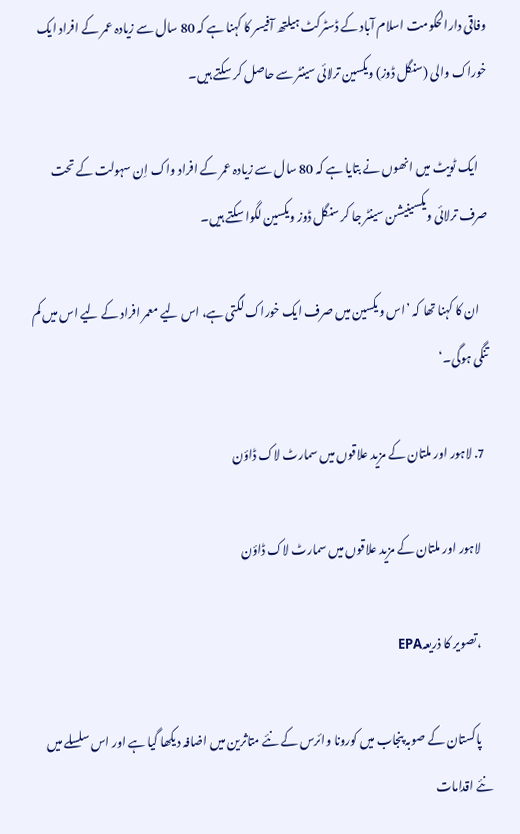وفاقی دارالحکومت اسلام آباد کے ڈسٹرکٹ ہیلتھ آفیسر کا کہنا ہے کہ 80 سال سے زیادہ عمر کے افراد ایک خوراک والی (سنگل ڈوز) ویکسین ترلائی سینٹر سے حاصل کر سکتے ہیں۔

    ایک ٹویٹ میں انھوں نے بتایا ہے کہ 80 سال سے زیادہ عمر کے افراد واک اِن سہولت کے تحت صرف ترلائی ویکسینیشن سینٹر جا کر سنگل ڈوز ویکسین لگوا سکتے ہیں۔

    ان کا کہنا تھا کہ ’اس ویکسین میں صرف ایک خوراک لگتی ہے، اس لیے معمر افراد کے لیے اس میں کم تنگی ہوگی۔‘

  7. لاہور اور ملتان کے مزید علاقوں میں سمارٹ لاک ڈاؤن

    لاہور اور ملتان کے مزید علاقوں میں سمارٹ لاک ڈاؤن

    ،تصویر کا ذریعہEPA

    پاکستان کے صوبہ پنجاب میں کورونا وائرس کے نئے متاثرین میں اضافہ دیکھا گیا ہے اور اس سلسلے میں نئے اقدامات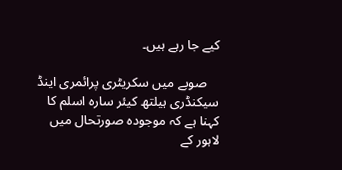کیے جا رہے ہیں۔

    صوبے میں سکریٹری پرائمری اینڈ سیکنڈری ہیلتھ کیئر سارہ اسلم کا کہنا ہے کہ موجودہ صورتحال میں لاہور کے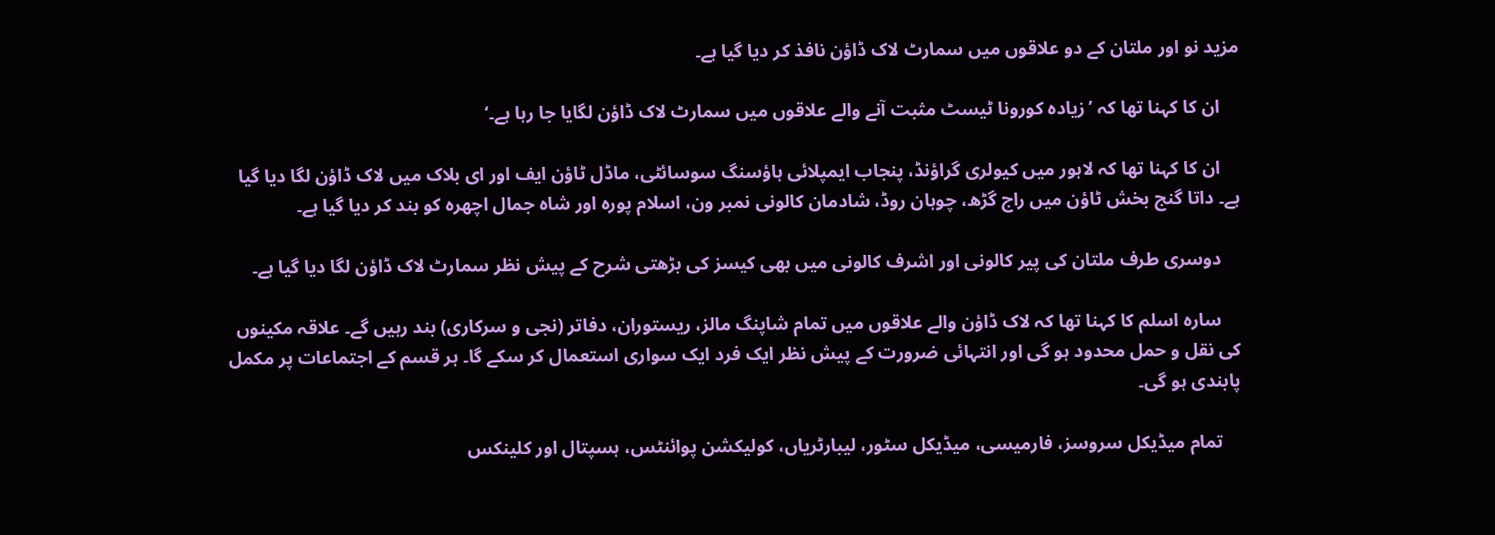مزید نو اور ملتان کے دو علاقوں میں سمارٹ لاک ڈاؤن نافذ کر دیا گیا ہے۔

    ان کا کہنا تھا کہ ’زیادہ کورونا ٹیسٹ مثبت آنے والے علاقوں میں سمارٹ لاک ڈاؤن لگایا جا رہا ہے۔‘

    ان کا کہنا تھا کہ لاہور میں کیولری گراؤنڈ، پنجاب ایمپلائی ہاؤسنگ سوسائٹی، ماڈل ٹاؤن ایف اور ای بلاک میں لاک ڈاؤن لگا دیا گیا ہے۔ داتا گنج بخش ٹاؤن میں راج گڑھ، چوہان روڈ، شادمان کالونی نمبر ون، اسلام پورہ اور شاہ جمال اچھرہ کو بند کر دیا گیا ہے۔

    دوسری طرف ملتان کی پیر کالونی اور اشرف کالونی میں بھی کیسز کی بڑھتی شرح کے پیش نظر سمارٹ لاک ڈاؤن لگا دیا گیا ہے۔

    سارہ اسلم کا کہنا تھا کہ لاک ڈاؤن والے علاقوں میں تمام شاپنگ مالز، ریستوران، دفاتر (نجی و سرکاری) بند رہیں گے۔ علاقہ مکینوں کی نقل و حمل محدود ہو گی اور انتہائی ضرورت کے پیش نظر ایک فرد ایک سواری استعمال کر سکے گا۔ ہر قسم کے اجتماعات پر مکمل پابندی ہو گی۔

    تمام میڈیکل سروسز، فارمیسی، میڈیکل سٹور، لیبارٹریاں، کولیکشن پوائنٹس، ہسپتال اور کلینکس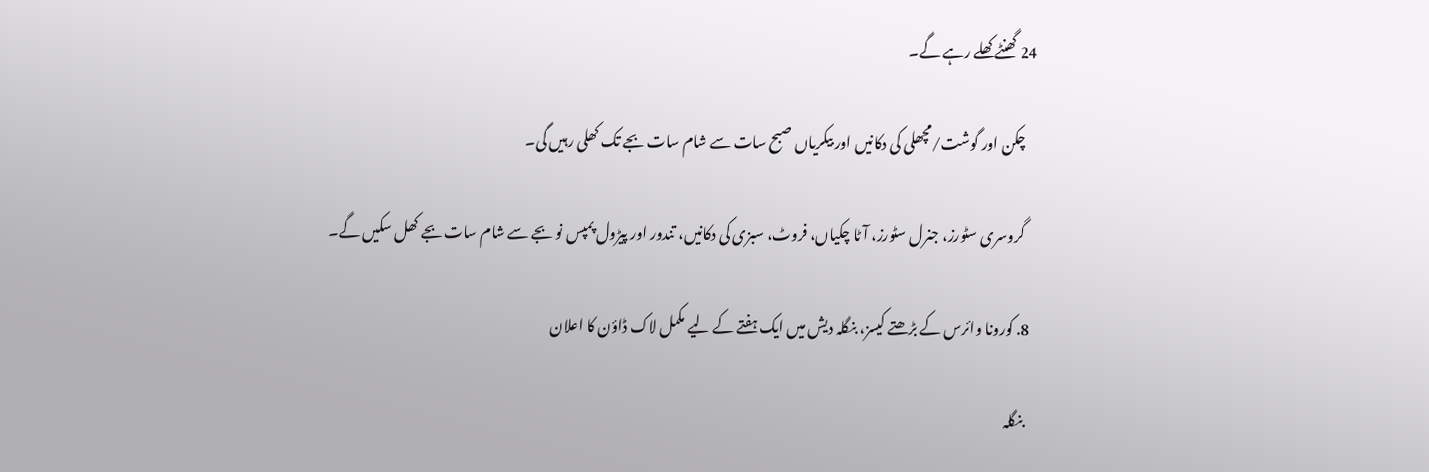24 گھنٹے کھلے رہے گے۔

    چکن اور گوشت/مچھلی کی دکانیں اور بیکریاں صبح سات سے شام سات بجے تک کھلی رہیں گی۔

    گروسری سٹورز، جنرل سٹورز، آٹا چکیاں، فروٹ، سبزی کی دکانیں، تندور اور پیڑول پمپس نو بجے سے شام سات بجے کھل سکیں گے۔

  8. کورونا وائرس کے بڑھتے کیسز، بنگلہ دیش میں ایک ہفتے کے لیے مکمل لاک ڈاؤن کا اعلان

    بنگلہ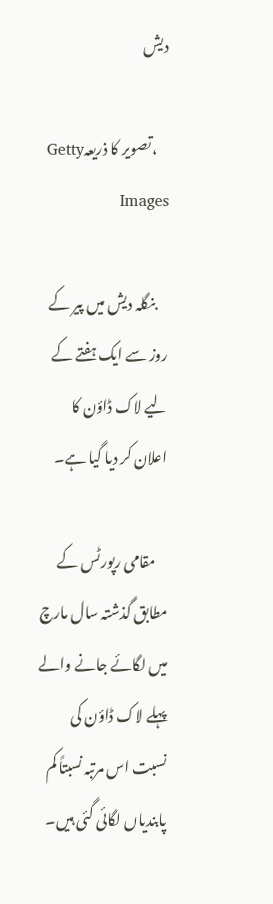دیش

    ،تصویر کا ذریعہGetty Images

    بنگلہ دیش میں پیر کے روز سے ایک ہفتے کے لیے لاک ڈاؤن کا اعلان کر دیا گیا ہے۔

    مقامی رپورٹس کے مطابق گذشتہ سال مارچ میں لگائے جانے والے پہلے لاک ڈاؤن کی نسبت اس مرتبہ نسبتاً کم پابندیاں لگائی گئی ہیں۔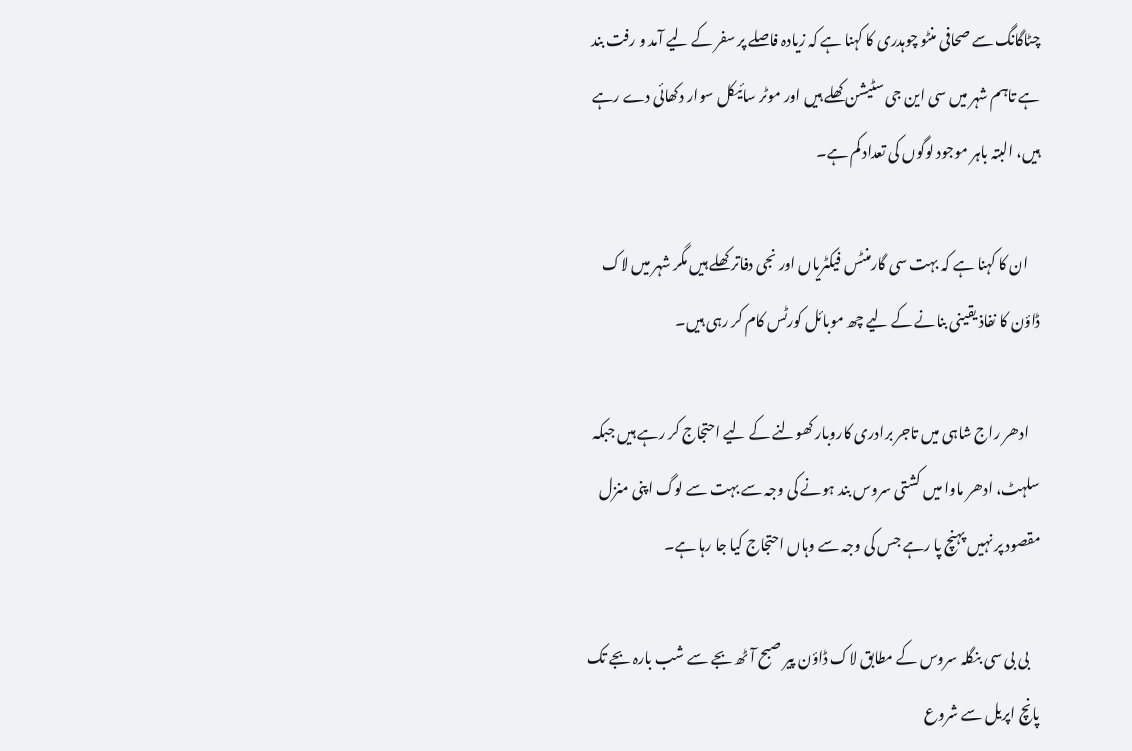چٹاگانگ سے صحافی منٹو چوہدری کا کہنا ہے کہ زیادہ فاصلے پر سفر کے لیے آمد و رفت بند ہے تاہم شہر میں سی این جی سٹیشن کھلے ہیں اور موٹر سائیکل سوار دکھائی دے رہے ہیں، البتہ باہر موجود لوگوں کی تعداد کم ہے۔

    ان کا کہنا ہے کہ بہت سی گارمنٹس فیکٹریاں اور نجی دفاتر کھلے ہیں مگر شہر میں لاک ڈاؤن کا نفاذ یقینی بنانے کے لیے چھ موبائل کورٹس کام کر رہی ہیں۔

    ادھر راج شاہی میں تاجر برادری کاروبار کھولنے کے لیے احتجاج کر رہے ہیں جبکہ سلہٹ، ادھر ماوا میں کشتی سروس بند ہونے کی وجہ سے بہت سے لوگ اپنی منزل مقصود پر نہیں پہنچ پا رہے جس کی وجہ سے وہاں احتجاج کیا جا رہا ہے۔

    بی بی سی بنگلہ سروس کے مطابق لاک ڈاؤن پیر صبح آٹھ بجے سے شب بارہ بجے تک پانچ اپریل سے شروع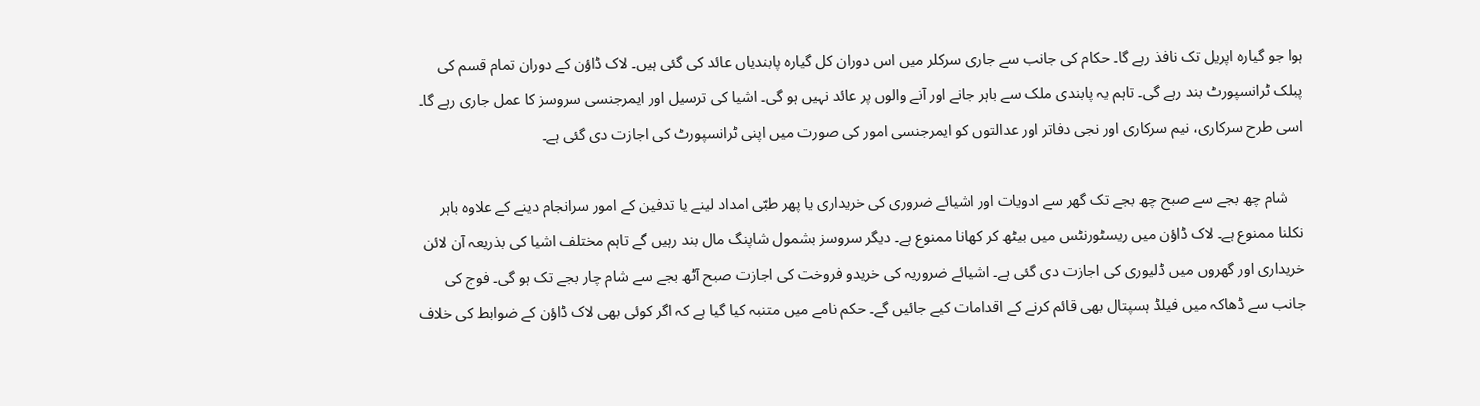ہوا جو گیارہ اپریل تک نافذ رہے گا۔ حکام کی جانب سے جاری سرکلر میں اس دوران کل گیارہ پابندیاں عائد کی گئی ہیں۔ لاک ڈاؤن کے دوران تمام قسم کی پبلک ٹرانسپورٹ بند رہے گی۔ تاہم یہ پابندی ملک سے باہر جانے اور آنے والوں پر عائد نہیں ہو گی۔ اشیا کی ترسیل اور ایمرجنسی سروسز کا عمل جاری رہے گا۔ اسی طرح سرکاری، نیم سرکاری اور نجی دفاتر اور عدالتوں کو ایمرجنسی امور کی صورت میں اپنی ٹرانسپورٹ کی اجازت دی گئی ہے۔

    شام چھ بجے سے صبح چھ بجے تک گھر سے ادویات اور اشیائے ضروری کی خریداری یا پھر طبّی امداد لینے یا تدفین کے امور سرانجام دینے کے علاوہ باہر نکلنا ممنوع ہے۔ لاک ڈاؤن میں ریسٹورنٹس میں بیٹھ کر کھانا ممنوع ہے۔ دیگر سروسز بشمول شاپنگ مال بند رہیں گے تاہم مختلف اشیا کی بذریعہ آن لائن خریداری اور گھروں میں ڈلیوری کی اجازت دی گئی ہے۔ اشیائے ضروریہ کی خریدو فروخت کی اجازت صبح آٹھ بجے سے شام چار بجے تک ہو گی۔ فوج کی جانب سے ڈھاکہ میں فیلڈ ہسپتال بھی قائم کرنے کے اقدامات کیے جائیں گے۔ حکم نامے میں متنبہ کیا گیا ہے کہ اگر کوئی بھی لاک ڈاؤن کے ضوابط کی خلاف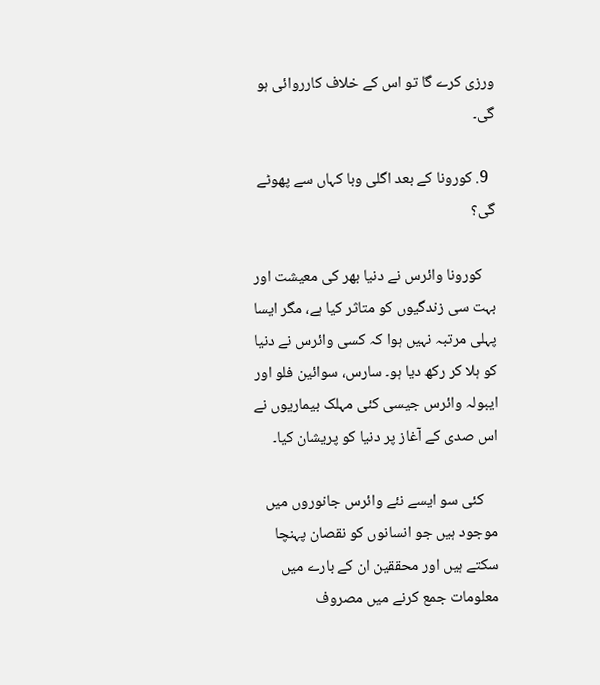ورزی کرے گا تو اس کے خلاف کارروائی ہو گی۔

  9. کورونا کے بعد اگلی وبا کہاں سے پھوٹے گی؟

    کورونا وائرس نے دنیا بھر کی معیشت اور بہت سی زندگیوں کو متاثر کیا ہے، مگر ایسا پہلی مرتبہ نہیں ہوا کہ کسی وائرس نے دنیا کو ہلا کر رکھ دیا ہو۔ سارس، سوائین فلو اور ایبولہ وائرس جیسی کئی مہلک بیماریوں نے اس صدی کے آغاز پر دنیا کو پریشان کیا۔

    کئی سو ایسے نئے وائرس جانوروں میں موجود ہیں جو انسانوں کو نقصان پہنچا سکتے ہیں اور محققین ان کے بارے میں معلومات جمع کرنے میں مصروف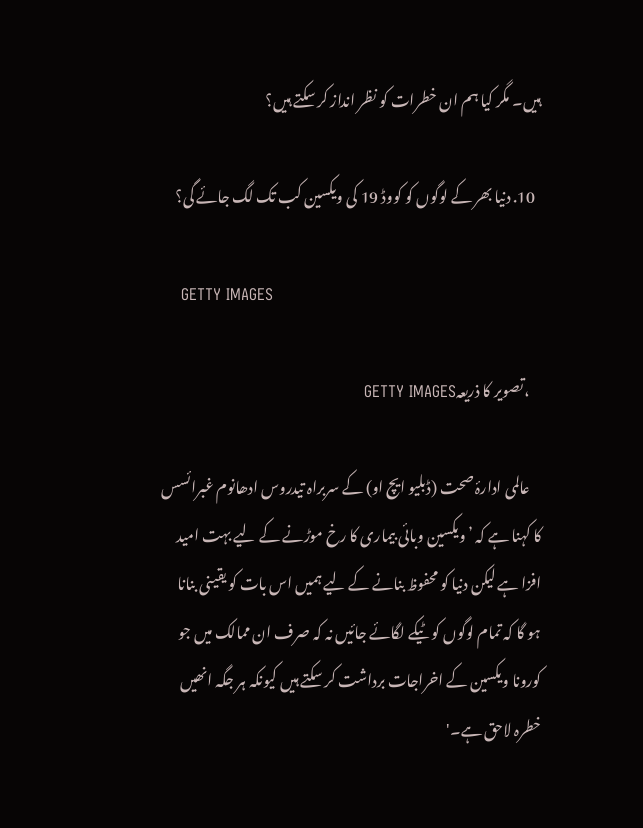ہیں۔ مگر کیا ہم ان خطرات کو نظر انداز کر سکتے ہیں؟

  10. دنیا بھر کے لوگوں کو کووڈ 19 کی ویکسین کب تک لگ جائے گی؟

    GETTY IMAGES

    ،تصویر کا ذریعہGETTY IMAGES

    عالمی ادارۂ صحت (ڈبلیو ایچ او) کے سربراہ تیدروس ادھانوم غبرائسس کا کہنا ہے کہ ’ویکسین وبائی بیماری کا رخ موڑنے کے لیے بہت امید افزا ہے لیکن دنیا کو محفوظ بنانے کے لیے ہمیں اس بات کو یقینی بنانا ہو گا کہ تمام لوگوں کو ٹیکے لگائے جائیں نہ کہ صرف ان ممالک میں جو کورونا ویکسین کے اخراجات برداشت کر سکتے ہیں کیونکہ ہر جگہ انھیں خطرہ لاحق ہے۔'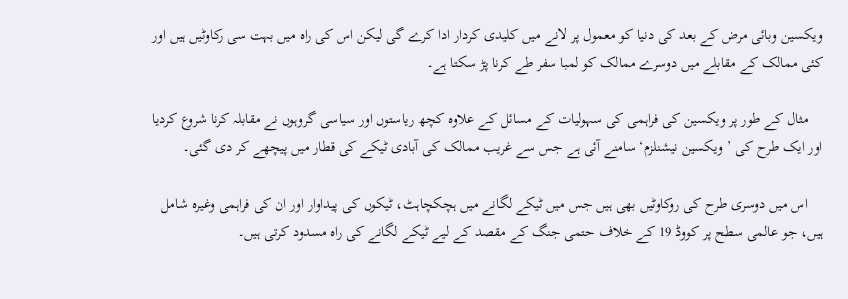ویکسین وبائی مرض کے بعد کی دنیا کو معمول پر لانے میں کلیدی کردار ادا کرے گی لیکن اس کی راہ میں بہت سی رکاوٹیں ہیں اور کئی ممالک کے مقابلے میں دوسرے ممالک کو لمبا سفر طے کرنا پڑ سکتا ہے۔

    مثال کے طور پر ویکسین کی فراہمی کی سہولیات کے مسائل کے علاوہ کچھ ریاستوں اور سیاسی گروہوں نے مقابلہ کرنا شروع کردیا اور ایک طرح کی ’ویکسین نیشنلزم‘ سامنے آئی ہے جس سے غریب ممالک کی آبادی ٹیکے کی قطار میں پیچھے کر دی گئی۔

    اس میں دوسری طرح کی روکاوٹیں بھی ہیں جس میں ٹیکے لگانے میں ہچکچاہٹ، ٹیکوں کی پیداوار اور ان کی فراہمی وغیرہ شامل ہیں، جو عالمی سطح پر کووڈ 19 کے خلاف حتمی جنگ کے مقصد کے لیے ٹیکے لگانے کی راہ مسدود کرتی ہیں۔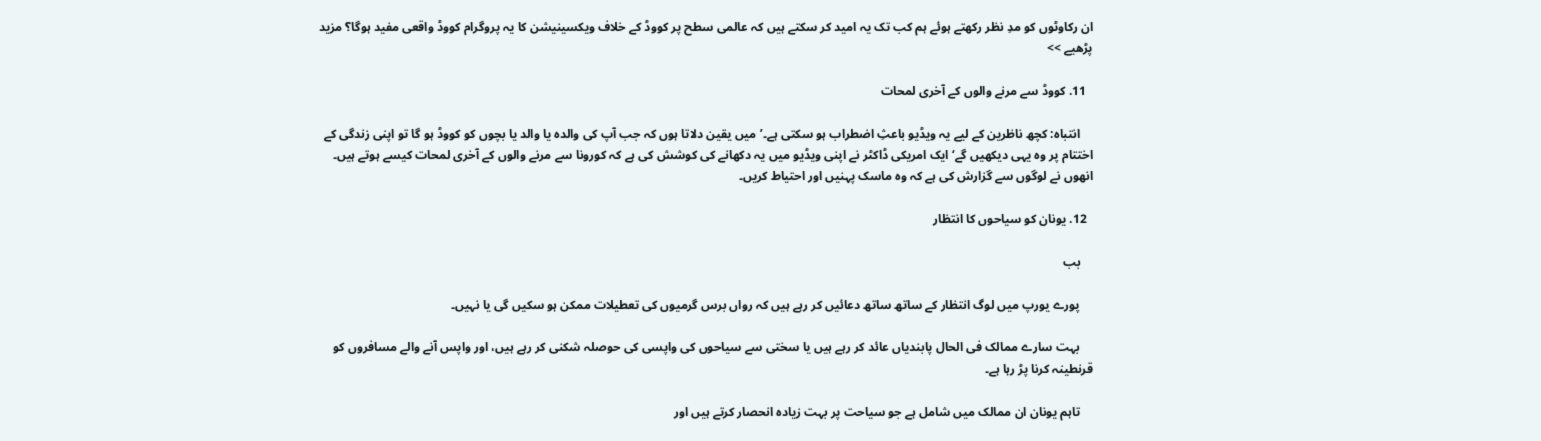ان رکاوٹوں کو مدِ نظر رکھتے ہوئے ہم کب تک یہ امید کر سکتے ہیں کہ عالمی سطح پر کووڈ کے خلاف ویکسینیشن کا یہ پروگرام کووڈ واقعی مفید ہوگا؟ مزید پڑھیے >>

  11. کووڈ سے مرنے والوں کے آخری لمحات

    انتباہ: کچھ ناظرین کے لیے یہ ویڈیو باعثِ اضطراب ہو سکتی ہے۔’میں یقین دلاتا ہوں کہ جب آپ کی والدہ یا والد یا بچوں کو کووڈ ہو گا تو اپنی زندگی کے اختتام پر وہ یہی دیکھیں گے‘ایک امریکی ڈاکٹر نے اپنی ویڈیو میں یہ دکھانے کی کوشش کی ہے کہ کورونا سے مرنے والوں کے آخری لمحات کیسے ہوتے ہیں۔ انھوں نے لوگوں سے گزارش کی ہے کہ وہ ماسک پہنیں اور احتیاط کریں۔

  12. یونان کو سیاحوں کا انتظار

    بب

    پورے یورپ میں لوگ انتظار کے ساتھ ساتھ دعائیں کر رہے ہیں کہ رواں برس گرمیوں کی تعطیلات ممکن ہو سکیں گی یا نہیں۔

    بہت سارے ممالک فی الحال پابندیاں عائد کر رہے ہیں یا سختی سے سیاحوں کی واپسی کی حوصلہ شکنی کر رہے ہیں، اور واپس آنے والے مسافروں کو قرنطینہ کرنا پڑ رہا ہے۔

    تاہم یونان ان ممالک میں شامل ہے جو سیاحت پر بہت زیادہ انحصار کرتے ہیں اور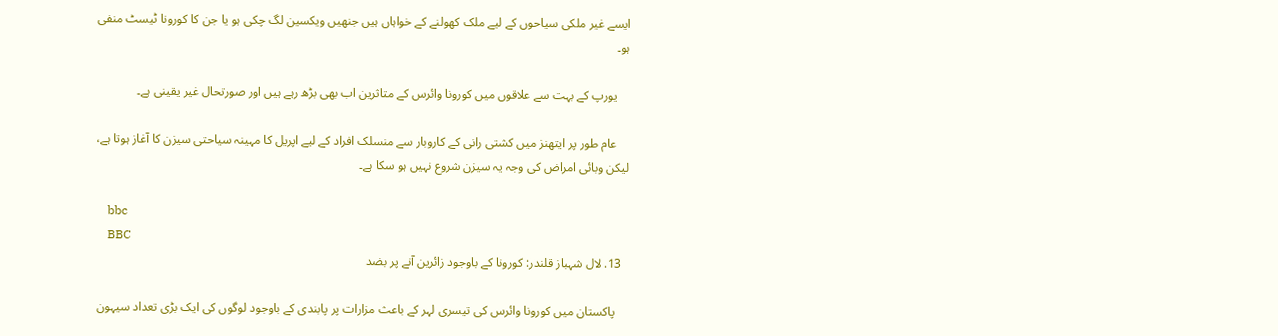ایسے غیر ملکی سیاحوں کے لیے ملک کھولنے کے خواہاں ہیں جنھیں ویکسین لگ چکی ہو یا جن کا کورونا ٹیسٹ منفی ہو۔

    یورپ کے بہت سے علاقوں میں کورونا وائرس کے متاثرین اب بھی بڑھ رہے ہیں اور صورتحال غیر یقینی ہے۔

    عام طور پر ایتھنز میں کشتی رانی کے کاروبار سے منسلک افراد کے لیے اپریل کا مہینہ سیاحتی سیزن کا آغاز ہوتا ہے، لیکن وبائی امراض کی وجہ یہ سیزن شروع نہیں ہو سکا ہے۔

    bbc
    BBC
  13. لال شہباز قلندر: کورونا کے باوجود زائرین آنے پر بضد

    پاکستان میں کورونا وائرس کی تیسری لہر کے باعث مزارات پر پابندی کے باوجود لوگوں کی ایک بڑی تعداد سیہون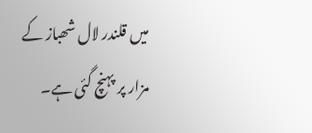میں قلندر لال شھباز کے مزار پر پہنچ گئی ہے۔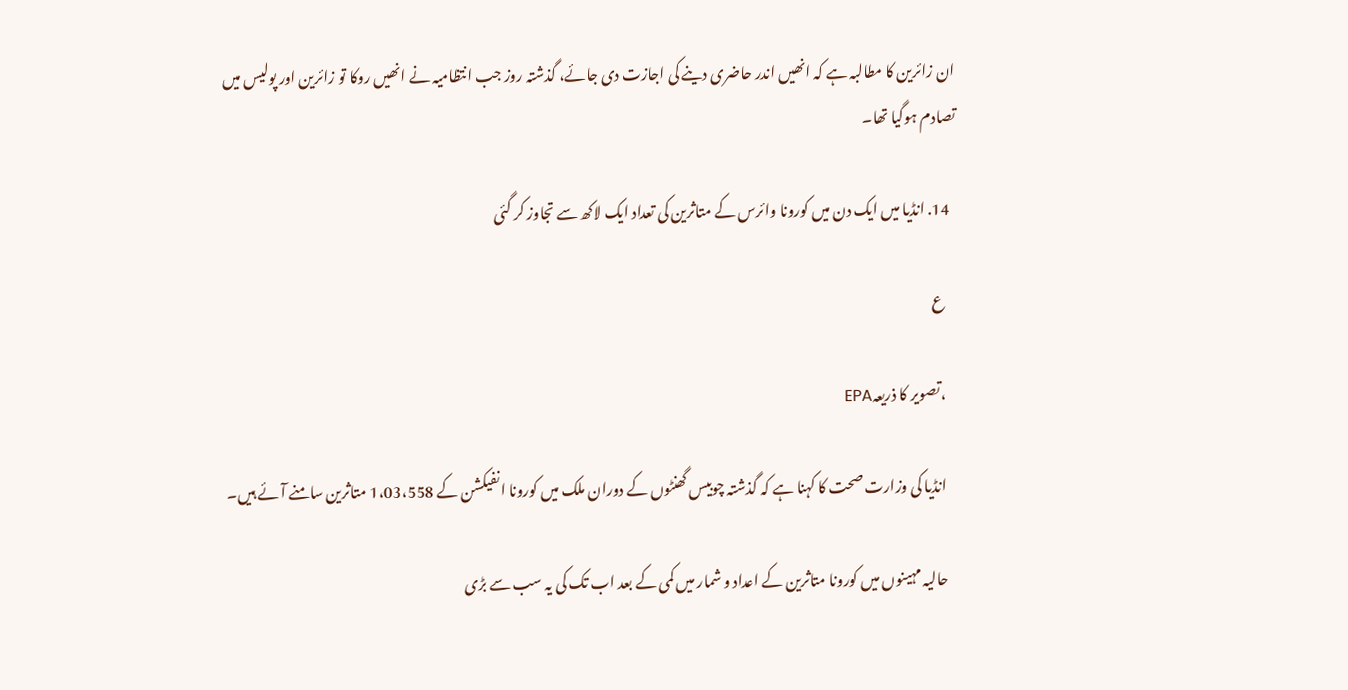ان زائرین کا مطالبہ ہے کہ انھیں اندر حاضری دینے کی اجازت دی جائے، گذشتہ روز جب انتظامیہ نے انھیں روکا تو زائرین اور پولیس میں تصادم ہوگیا تھا۔

  14. انڈیا میں ایک دن میں کورونا وائرس کے متاثرین کی تعداد ایک لاکھ سے تجاوز کر گئی

    ع

    ،تصویر کا ذریعہEPA

    انڈیا کی وزارت صحت کا کہنا ہے کہ گذشتہ چوبیس گھنٹوں کے دوران ملک میں کورونا انفیکشن کے 1،03،558 متاثرین سامنے آئے ہیں۔

    حالیہ مہینوں میں کورونا متاثرین کے اعداد و شمار میں کمی کے بعد اب تک کی یہ سب سے بڑی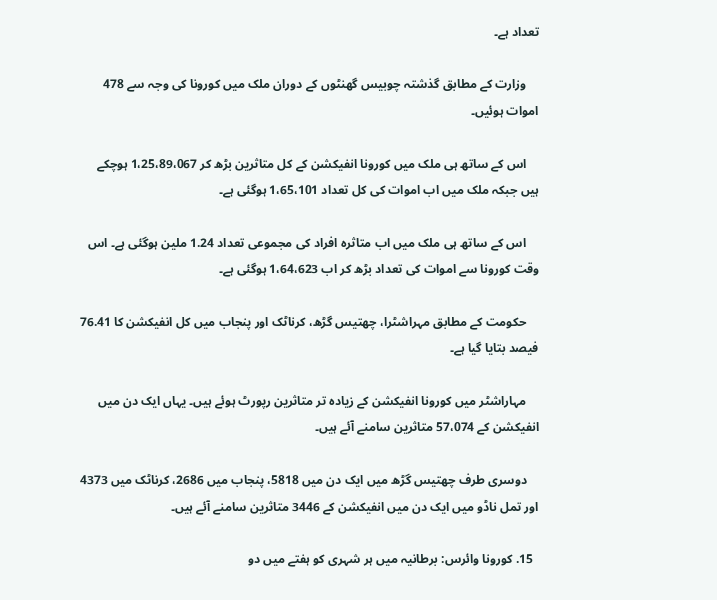تعداد ہے۔

    وزارت کے مطابق گذشتہ چوبیس گھنٹوں کے دوران ملک میں کورونا کی وجہ سے 478 اموات ہوئیں۔

    اس کے ساتھ ہی ملک میں کورونا انفیکشن کے کل متاثرین بڑھ کر 1،25،89،067 ہوچکے ہیں جبکہ ملک میں اب اموات کی کل تعداد 1،65،101 ہوگئی ہے۔

    اس کے ساتھ ہی ملک میں اب متاثرہ افراد کی مجموعی تعداد 1.24 ملین ہوگئی ہے۔ اس وقت کورونا سے اموات کی تعداد بڑھ کر اب 1،64،623 ہوگئی ہے۔

    حکومت کے مطابق مہراشٹرا، چھتیس گڑھ، کرناٹک اور پنجاب میں کل انفیکشن کا 76.41 فیصد بتایا گیا ہے۔

    مہاراشٹر میں کورونا انفیکشن کے زیادہ تر متاثرین رپورٹ ہوئے ہیں۔ یہاں ایک دن میں انفیکشن کے 57،074 متاثرین سامنے آئے ہیں۔

    دوسری طرف چھتیس گڑھ میں ایک دن میں 5818، پنجاب میں 2686، کرناٹک میں 4373 اور تمل ناڈو میں ایک دن میں انفیکشن کے 3446 متاثرین سامنے آئے ہیں۔

  15. کورونا وائرس: برطانیہ میں ہر شہری کو ہفتے میں دو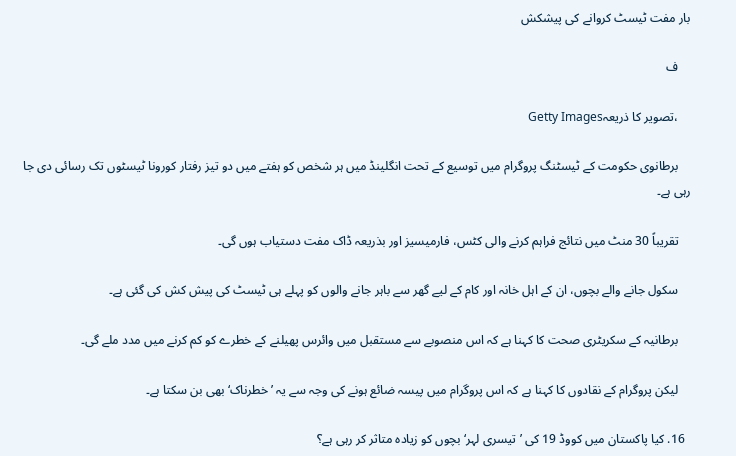بار مفت ٹیسٹ کروانے کی پیشکش

    ف

    ،تصویر کا ذریعہGetty Images

    برطانوی حکومت کے ٹیسٹنگ پروگرام میں توسیع کے تحت انگلینڈ میں ہر شخص کو ہفتے میں دو تیز رفتار کورونا ٹیسٹوں تک رسائی دی جا رہی ہے۔

    تقریباً 30 منٹ میں نتائج فراہم کرنے والی کٹس، فارمیسیز اور بذریعہ ڈاک مفت دستیاب ہوں گی۔

    سکول جانے والے بچوں، ان کے اہل خانہ اور کام کے لیے گھر سے باہر جانے والوں کو پہلے ہی ٹیسٹ کی پیش کش کی گئی ہے۔

    برطانیہ کے سکریٹری صحت کا کہنا ہے کہ اس منصوبے سے مستقبل میں وائرس پھیلنے کے خطرے کو کم کرنے میں مدد ملے گی۔

    لیکن پروگرام کے نقادوں کا کہنا ہے کہ اس پروگرام میں پیسہ ضائع ہونے کی وجہ سے یہ ’خطرناک‘ بھی بن سکتا ہے۔

  16. کیا پاکستان میں کووڈ 19 کی ’تیسری لہر‘ بچوں کو زیادہ متاثر کر رہی ہے؟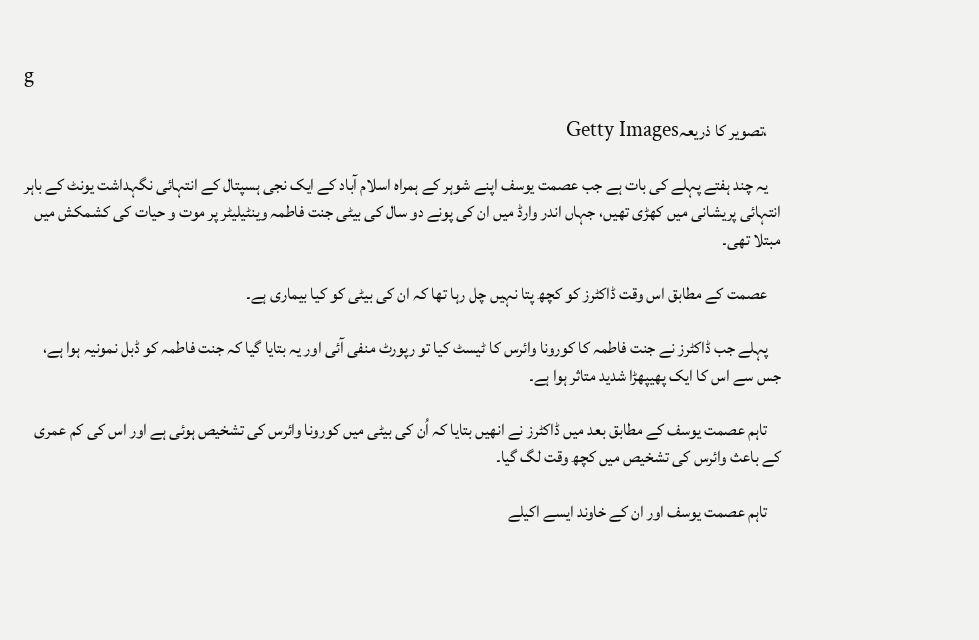g

    ،تصویر کا ذریعہGetty Images

    یہ چند ہفتے پہلے کی بات ہے جب عصمت یوسف اپنے شوہر کے ہمراہ اسلام آباد کے ایک نجی ہسپتال کے انتہائی نگہداشت یونٹ کے باہر انتہائی پریشانی میں کھڑی تھیں، جہاں اندر وارڈ میں ان کی پونے دو سال کی بیٹی جنت فاطمہ وینٹیلیٹر پر موت و حیات کی کشمکش میں مبتلا تھی۔

    عصمت کے مطابق اس وقت ڈاکٹرز کو کچھ پتا نہیں چل رہا تھا کہ ان کی بیٹی کو کیا بیماری ہے۔

    پہلے جب ڈاکٹرز نے جنت فاطمہ کا کورونا وائرس کا ٹیسٹ کیا تو رپورٹ منفی آئی اور یہ بتایا گیا کہ جنت فاطمہ کو ڈبل نمونیہ ہوا ہے، جس سے اس کا ایک پھیپھڑا شدید متاثر ہوا ہے۔

    تاہم عصمت یوسف کے مطابق بعد میں ڈاکٹرز نے انھیں بتایا کہ اُن کی بیٹی میں کورونا وائرس کی تشخیص ہوئی ہے اور اس کی کم عمری کے باعث وائرس کی تشخیص میں کچھ وقت لگ گیا۔

    تاہم عصمت یوسف اور ان کے خاوند ایسے اکیلے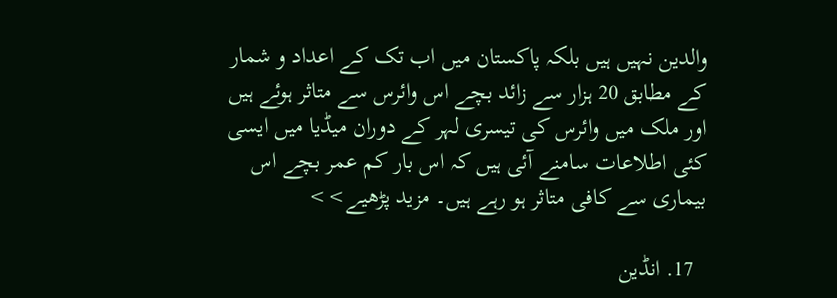والدین نہیں ہیں بلکہ پاکستان میں اب تک کے اعداد و شمار کے مطابق 20 ہزار سے زائد بچے اس وائرس سے متاثر ہوئے ہیں اور ملک میں وائرس کی تیسری لہر کے دوران میڈیا میں ایسی کئی اطلاعات سامنے آئی ہیں کہ اس بار کم عمر بچے اس بیماری سے کافی متاثر ہو رہے ہیں۔ مزید پڑھیے>>

  17. انڈین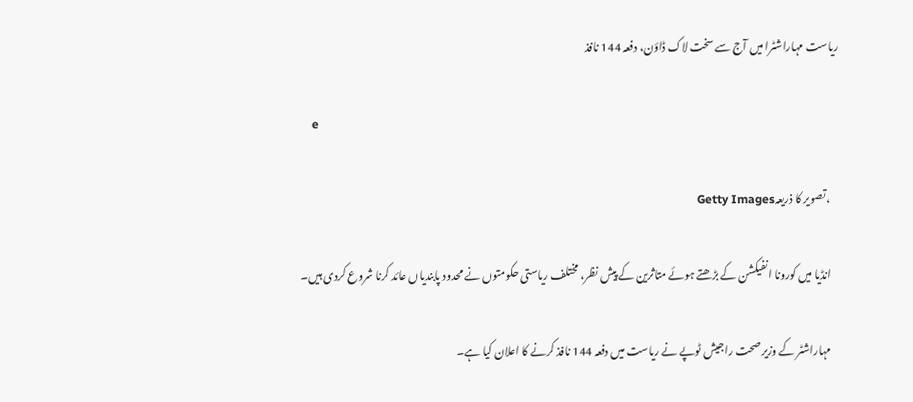ریاست مہاراشٹرا میں آج سے سخت لاک ڈاؤن، دفعہ 144 نافذ

    e

    ،تصویر کا ذریعہGetty Images

    انڈیا میں کورونا انفیکشن کے بڑھتے ہوئے متاثرین کے پیش نظر، مختلف ریاستی حکومتوں نے محدود پابندیاں عائد کرنا شروع کردی ہیں۔

    مہاراشٹر کے وزیر صحت راجیش ٹوپے نے ریاست میں دفعہ 144 نافذ کرنے کا اعلان کیا ہے۔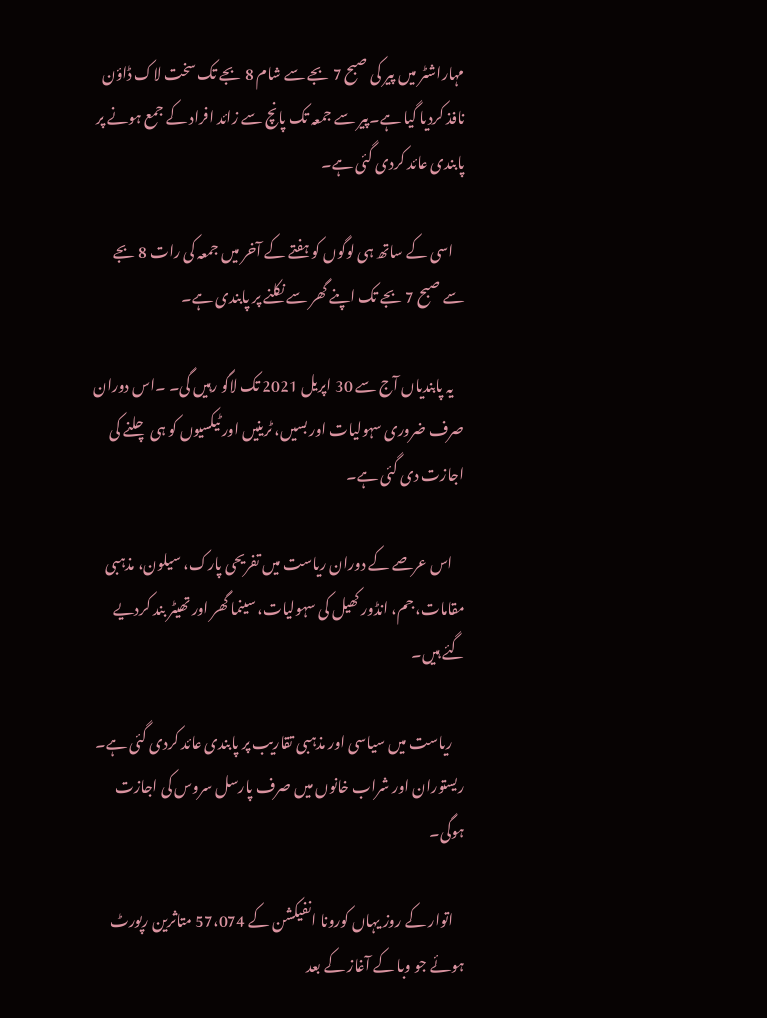مہاراشٹر میں پیر کی صبح 7 بجے سے شام 8 بجے تک سخت لاک ڈاؤن نافذ کردیا گیا ہے۔پیر سے جمعہ تک پانچ سے زائد افراد کے جمع ہونے پر پابندی عائد کردی گئی ہے۔

    اسی کے ساتھ ہی لوگوں کو ہفتے کے آخر میں جمعہ کی رات 8 بجے سے صبح 7 بجے تک اپنے گھر سے نکلنے پر پابندی ہے۔

    یہ پابندیاں آج سے 30 اپریل 2021 تک لاگو رہیں گی۔ ۔اس دوران صرف ضروری سہولیات اور بسیں، ٹرینیں اور ٹیکسیوں کو ہی چلنے کی اجازت دی گئی ہے۔

    اس عرصے کے دوران ریاست میں تفریحی پارک، سیلون، مذہبی مقامات، جم، انڈور کھیل کی سہولیات، سینما گھر اور تھیٹر بند کردیے گئے ہیں۔

    ریاست میں سیاسی اور مذہبی تقاریب پر پابندی عائد کردی گئی ہے۔ ریستوران اور شراب خانوں میں صرف پارسل سروس کی اجازت ہوگی۔

    اتوار کے روز یہاں کورونا انفیکشن کے 57،074 متاثرین رپورٹ ہوئے جو وبا کے آغاز کے بعد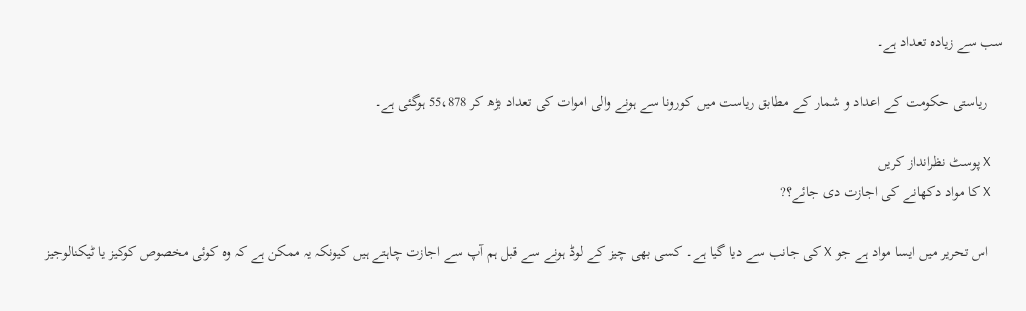سب سے زیادہ تعداد ہے۔

    ریاستی حکومت کے اعداد و شمار کے مطابق ریاست میں کورونا سے ہونے والی اموات کی تعداد بڑھ کر 55،878 ہوگئی ہے۔

    X پوسٹ نظرانداز کریں
    X کا مواد دکھانے کی اجازت دی جائے؟?

    اس تحریر میں ایسا مواد ہے جو X کی جانب سے دیا گیا ہے۔ کسی بھی چیز کے لوڈ ہونے سے قبل ہم آپ سے اجازت چاہتے ہیں کیونکہ یہ ممکن ہے کہ وہ کوئی مخصوص کوکیز یا ٹیکنالوجیز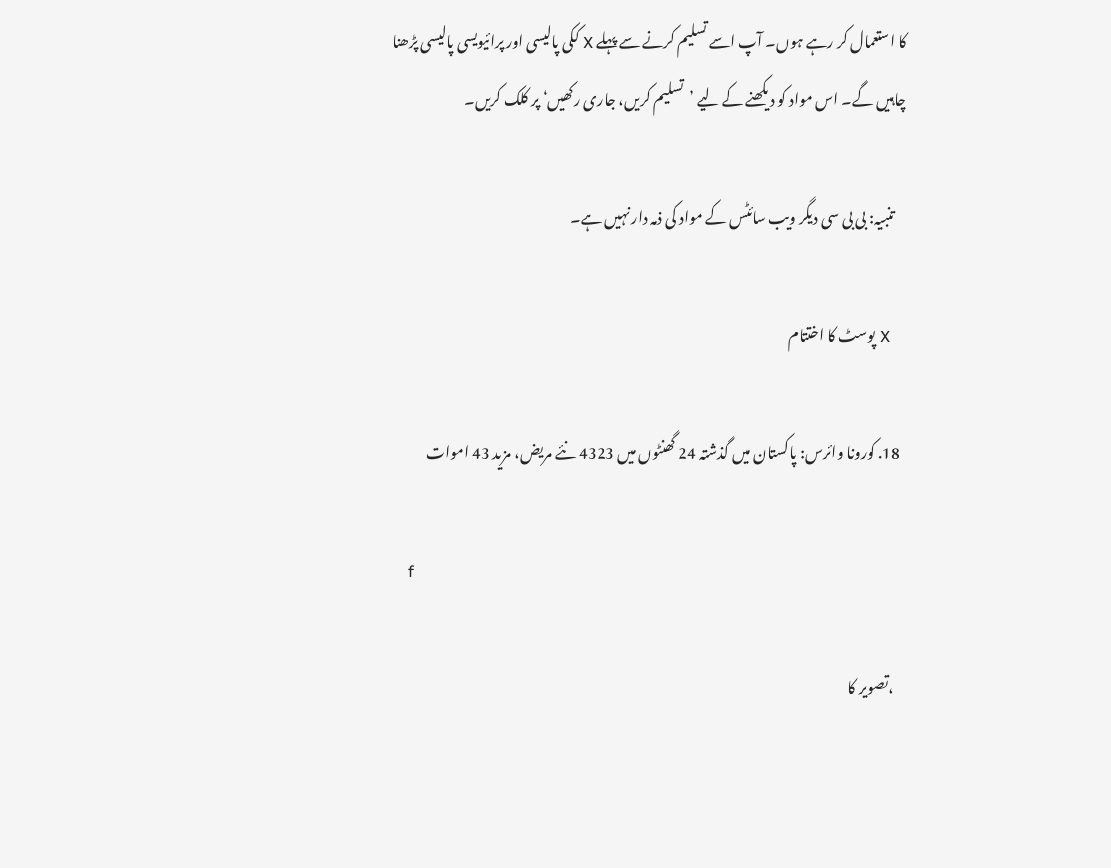کا استعمال کر رہے ہوں۔ آپ اسے تسلیم کرنے سے پہلے X ککی پالیسی اور پرائیویسی پالیسی پڑھنا چاہیں گے۔ اس مواد کو دیکھنے کے لیے ’تسلیم کریں، جاری رکھیں‘ پر کلک کریں۔

    تنبیہ: بی بی سی دیگر ویب سائٹس کے مواد کی ذمہ دار نہیں ہے۔

    X پوسٹ کا اختتام

  18. کورونا وائرس: پاکستان میں گذشتہ 24 گھنٹوں میں 4323 نئے مریض، مزید 43 اموات

    f

    ،تصویر کا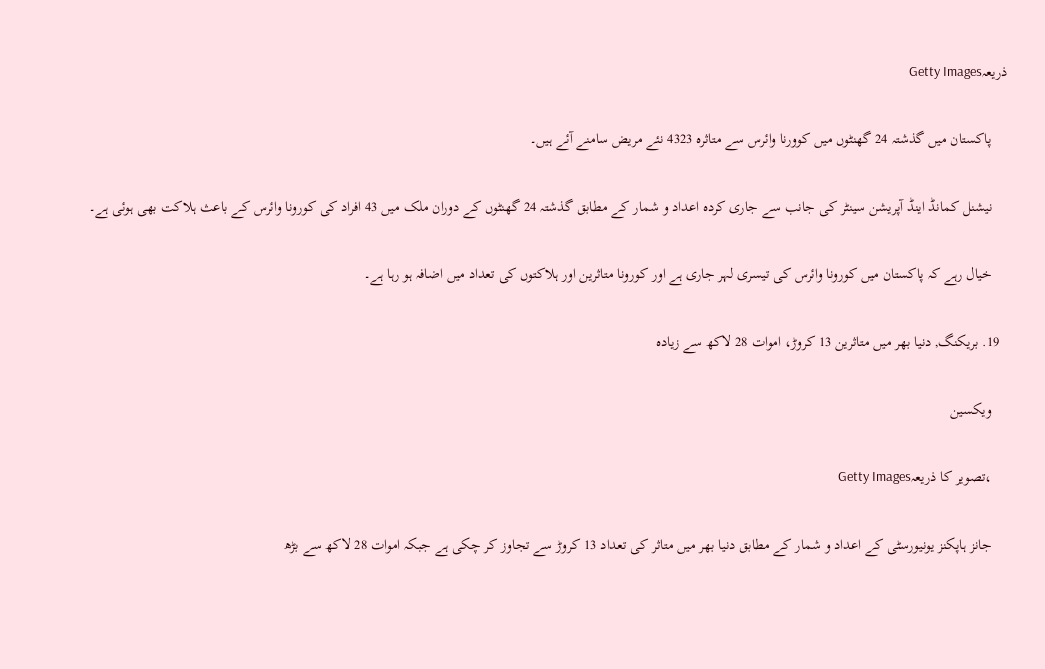ذریعہGetty Images

    پاکستان میں گذشتہ 24 گھنٹوں میں کوورنا وائرس سے متاثرہ 4323 نئے مریض سامنے آئے ہیں۔

    نیشنل کمانڈ اینڈ آپریشن سینٹر کی جانب سے جاری کردہ اعداد و شمار کے مطابق گذشتہ 24 گھنٹوں کے دوران ملک میں 43 افراد کی کورونا وائرس کے باعث ہلاکت بھی ہوئی ہے۔

    خیال رہے کہ پاکستان میں کورونا وائرس کی تیسری لہر جاری ہے اور کورونا متاثرین اور ہلاکتوں کی تعداد میں اضافہ ہو رہا ہے۔

  19. بریکنگ, دنیا بھر میں متاثرین 13 کروڑ، اموات 28 لاکھ سے زیادہ

    ویکسین

    ،تصویر کا ذریعہGetty Images

    جانز ہاپکنز یونیورسٹی کے اعداد و شمار کے مطابق دنیا بھر میں متاثر کی تعداد 13 کروڑ سے تجاوز کر چکی ہے جبکہ اموات 28 لاکھ سے بڑھ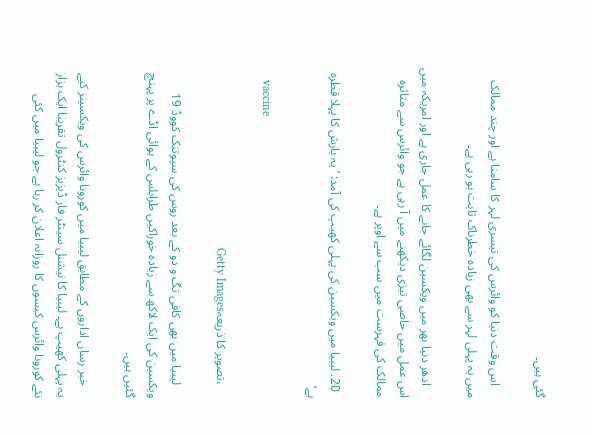گئی ہیں۔

    اس وقت دنیا کو وائرس کی تیسری لہر کا سامنا ہے اور چند ممالک میں یہ پہلی لہر سے بھی زیادہ خطرناک ثابت ہو رہی ہے۔

    ادھر دنیا بھر میں ویکسین لگائے جانے کا عمل جاری ہے اور امریکہ میں اس عمل میں خاصی تیزی دیکھنے میں آ رہی ہے جو وائرس سے متاثرہ ممالک کی فہرست میں سب سے اوپر ہے۔

  20. لیبیا میں ویکسین کی پہلی کھیپ کی آمد: ’یہ بارش کا پہلا قطرہ ہے‘

    vaccine

    ،تصویر کا ذریعہGetty Images

    لیبیا میں بھی کافی تگ و دو کے بعد روس کی سپوتنک کووڈ 19 ویکسین کی ایک لاکھ سے زیادہ خوراکیں طرابلس کے ہوائی اڈے پر پہنچ گئیں ہیں۔

    خبر رساں اداروں کے مطابق لیبیا میں کورونا وائرس کی ویکسینز کیے یہ پہلی کھیپ ہے۔ لیبیا کا نیشنل سینٹر فار ڈیزیز کنٹرول تقریبا ایک ہزار نئے کورونا وائرس کیسوں کا روزانہ اعلان کر رہا ہے جو لیبیا میں کئی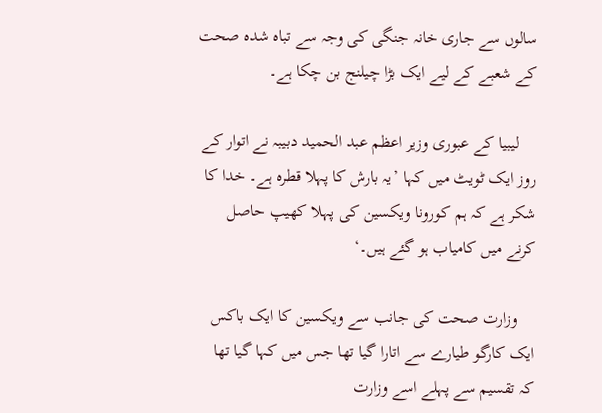سالوں سے جاری خانہ جنگی کی وجہ سے تباہ شدہ صحت کے شعبے کے لیے ایک بڑا چیلنج بن چکا ہے۔

    لیبیا کے عبوری وزیر اعظم عبد الحمید دبیبہ نے اتوار کے روز ایک ٹویٹ میں کہا ’یہ بارش کا پہلا قطرہ ہے۔ خدا کا شکر ہے کہ ہم کورونا ویکسین کی پہلا کھیپ حاصل کرنے میں کامیاب ہو گئے ہیں۔‘

    وزارت صحت کی جانب سے ویکسین کا ایک باکس ایک کارگو طیارے سے اتارا گیا تھا جس میں کہا گیا تھا کہ تقسیم سے پہلے اسے وزارت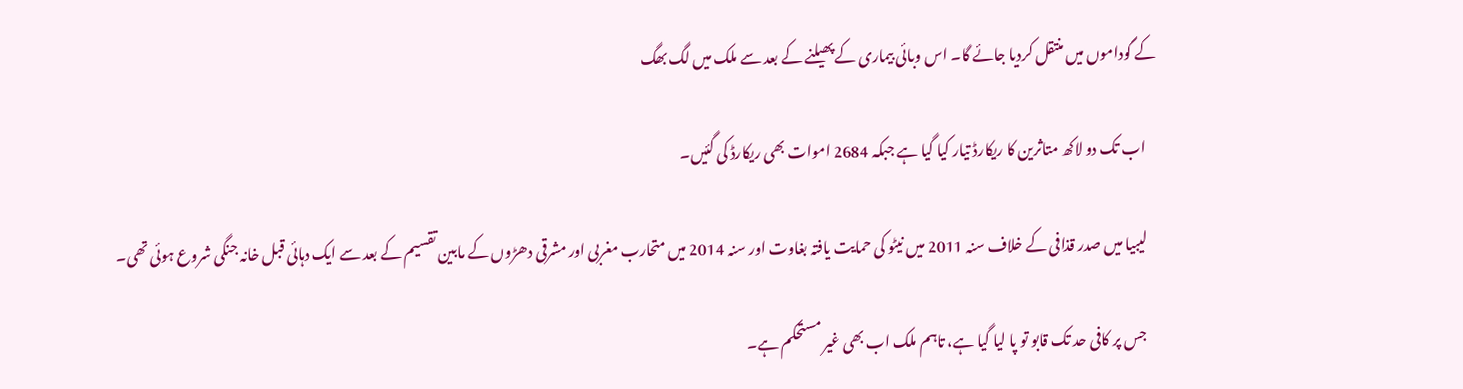کے گوداموں میں منتقل کردیا جائے گا۔ اس وبائی بیماری کے پھیلنے کے بعد سے ملک میں لگ بھگ

    اب تک دو لاکھ متاثرین کا ریکارڈ تیار کیا گیا ہے جبکہ 2684 اموات بھی ریکارڈ کی گئیں۔

    لیبیا میں صدر قذافی کے خلاف سنہ 2011 میں نیٹو کی حمایت یافتہ بغاوت اور سنہ 2014 میں متحارب مغربی اور مشرقی دھڑوں کے مابین تقسیم کے بعد سے ایک دہائی قبل خانہ جنگی شروع ہوئی تھی۔

    جس پر کافی حد تک قابو تو پا لیا گیا ہے، تاہم ملک اب بھی غیر مستحکم ہے۔